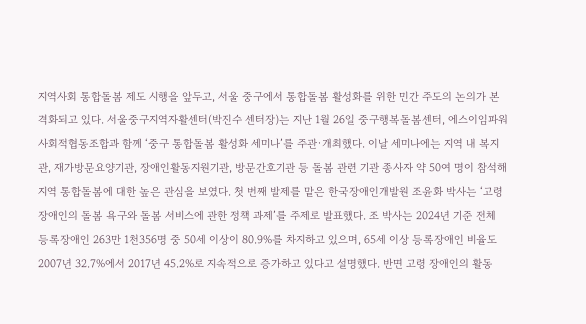지역사회 통합돌봄 제도 시행을 앞두고, 서울 중구에서 통합돌봄 활성화를 위한 민간 주도의 논의가 본격화되고 있다. 서울중구지역자활센터(박진수 센터장)는 지난 1월 26일 중구행복돌봄센터, 에스이임파워 사회적협동조합과 함께 ‘중구 통합돌봄 활성화 세미나’를 주관·개최했다. 이날 세미나에는 지역 내 복지관, 재가방문요양기관, 장애인활동지원기관, 방문간호기관 등 돌봄 관련 기관 종사자 약 50여 명이 참석해 지역 통합돌봄에 대한 높은 관심을 보였다. 첫 번째 발제를 맡은 한국장애인개발원 조윤화 박사는 ‘고령 장애인의 돌봄 욕구와 돌봄 서비스에 관한 정책 과제’를 주제로 발표했다. 조 박사는 2024년 기준 전체 등록장애인 263만 1천356명 중 50세 이상이 80.9%를 차지하고 있으며, 65세 이상 등록장애인 비율도 2007년 32.7%에서 2017년 45.2%로 지속적으로 증가하고 있다고 설명했다. 반면 고령 장애인의 활동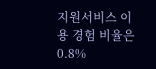지원서비스 이용 경험 비율은 0.8%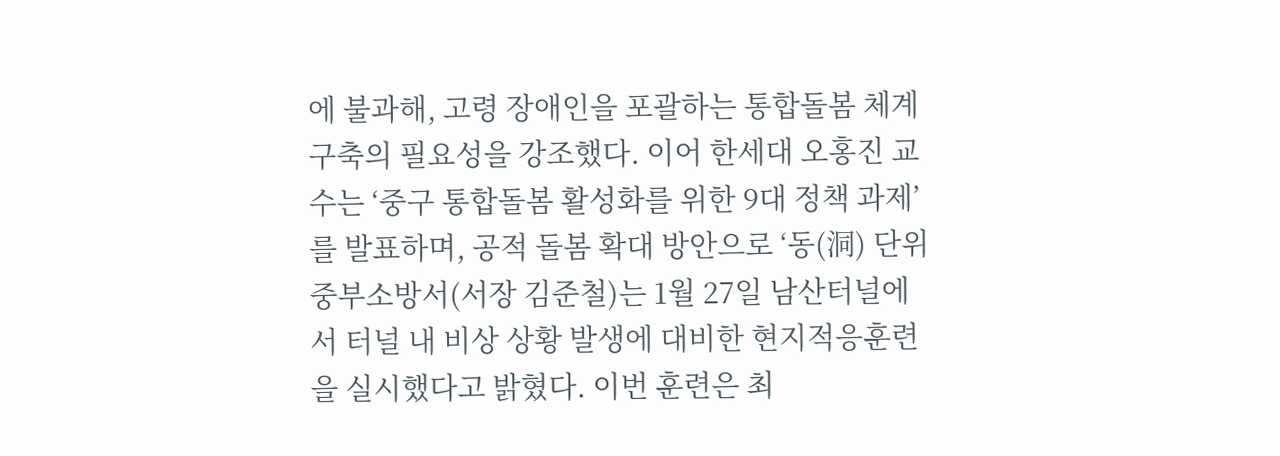에 불과해, 고령 장애인을 포괄하는 통합돌봄 체계 구축의 필요성을 강조했다. 이어 한세대 오홍진 교수는 ‘중구 통합돌봄 활성화를 위한 9대 정책 과제’를 발표하며, 공적 돌봄 확대 방안으로 ‘동(洞) 단위
중부소방서(서장 김준철)는 1월 27일 남산터널에서 터널 내 비상 상황 발생에 대비한 현지적응훈련을 실시했다고 밝혔다. 이번 훈련은 최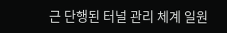근 단행된 터널 관리 체계 일원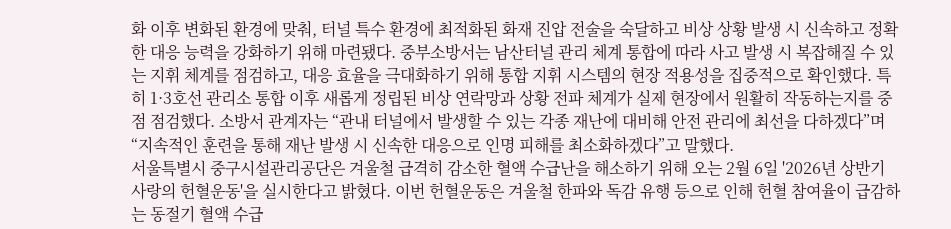화 이후 변화된 환경에 맞춰, 터널 특수 환경에 최적화된 화재 진압 전술을 숙달하고 비상 상황 발생 시 신속하고 정확한 대응 능력을 강화하기 위해 마련됐다. 중부소방서는 남산터널 관리 체계 통합에 따라 사고 발생 시 복잡해질 수 있는 지휘 체계를 점검하고, 대응 효율을 극대화하기 위해 통합 지휘 시스템의 현장 적용성을 집중적으로 확인했다. 특히 1·3호선 관리소 통합 이후 새롭게 정립된 비상 연락망과 상황 전파 체계가 실제 현장에서 원활히 작동하는지를 중점 점검했다. 소방서 관계자는 “관내 터널에서 발생할 수 있는 각종 재난에 대비해 안전 관리에 최선을 다하겠다”며 “지속적인 훈련을 통해 재난 발생 시 신속한 대응으로 인명 피해를 최소화하겠다”고 말했다.
서울특별시 중구시설관리공단은 겨울철 급격히 감소한 혈액 수급난을 해소하기 위해 오는 2월 6일 '2026년 상반기 사랑의 헌혈운동'을 실시한다고 밝혔다. 이번 헌혈운동은 겨울철 한파와 독감 유행 등으로 인해 헌혈 참여율이 급감하는 동절기 혈액 수급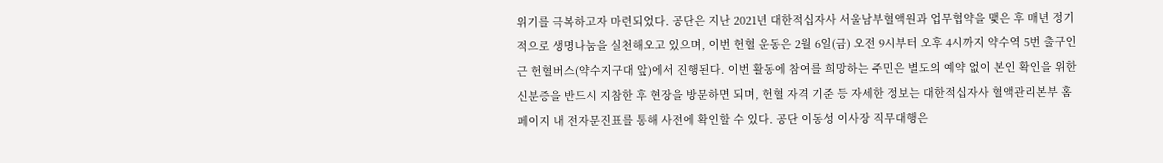위기를 극복하고자 마련되었다. 공단은 지난 2021년 대한적십자사 서울남부혈액원과 업무협약을 맺은 후 매년 정기적으로 생명나눔을 실천해오고 있으며, 이번 헌혈 운동은 2월 6일(금) 오전 9시부터 오후 4시까지 약수역 5번 출구인근 헌혈버스(약수지구대 앞)에서 진행된다. 이번 활동에 참여를 희망하는 주민은 별도의 예약 없이 본인 확인을 위한 신분증을 반드시 지참한 후 현장을 방문하면 되며, 헌혈 자격 기준 등 자세한 정보는 대한적십자사 혈액관리본부 홈페이지 내 전자문진표를 통해 사전에 확인할 수 있다. 공단 이동성 이사장 직무대행은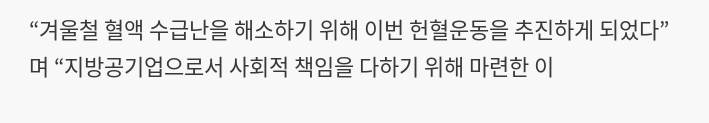“겨울철 혈액 수급난을 해소하기 위해 이번 헌혈운동을 추진하게 되었다”며 “지방공기업으로서 사회적 책임을 다하기 위해 마련한 이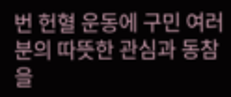번 헌혈 운동에 구민 여러분의 따뜻한 관심과 동참을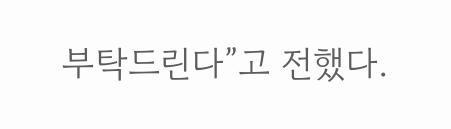부탁드린다”고 전했다.